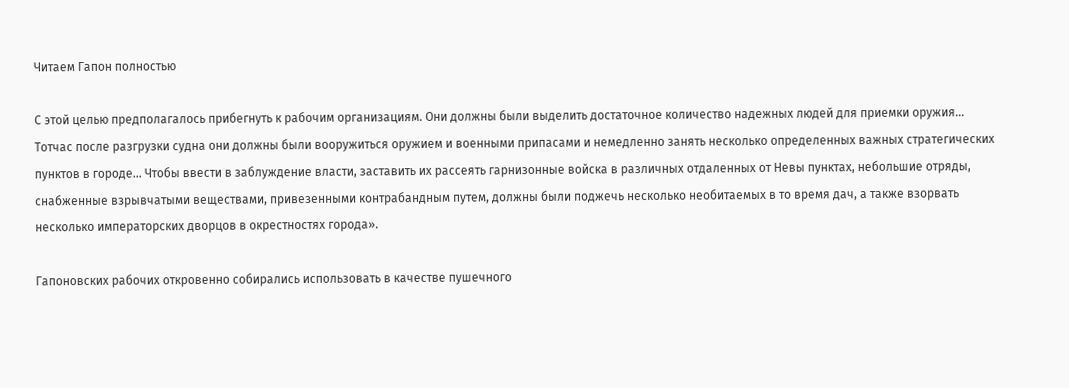Читаем Гапон полностью

С этой целью предполагалось прибегнуть к рабочим организациям. Они должны были выделить достаточное количество надежных людей для приемки оружия… Тотчас после разгрузки судна они должны были вооружиться оружием и военными припасами и немедленно занять несколько определенных важных стратегических пунктов в городе… Чтобы ввести в заблуждение власти, заставить их рассеять гарнизонные войска в различных отдаленных от Невы пунктах, небольшие отряды, снабженные взрывчатыми веществами, привезенными контрабандным путем, должны были поджечь несколько необитаемых в то время дач, а также взорвать несколько императорских дворцов в окрестностях города».

Гапоновских рабочих откровенно собирались использовать в качестве пушечного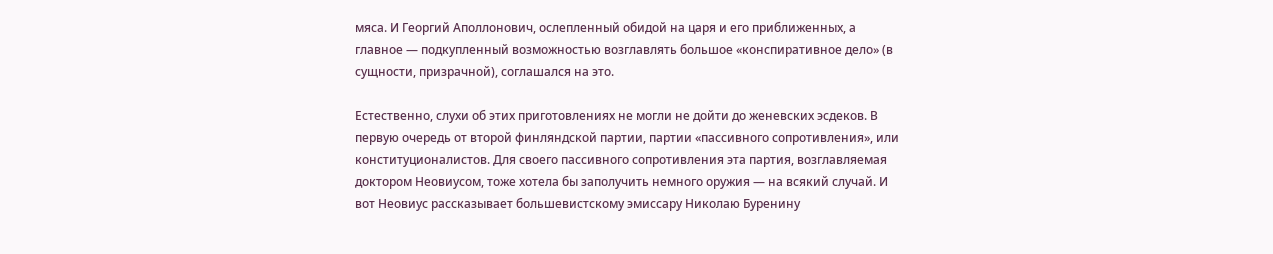мяса. И Георгий Аполлонович, ослепленный обидой на царя и его приближенных, а главное — подкупленный возможностью возглавлять большое «конспиративное дело» (в сущности, призрачной), соглашался на это.

Естественно, слухи об этих приготовлениях не могли не дойти до женевских эсдеков. В первую очередь от второй финляндской партии, партии «пассивного сопротивления», или конституционалистов. Для своего пассивного сопротивления эта партия, возглавляемая доктором Неовиусом, тоже хотела бы заполучить немного оружия — на всякий случай. И вот Неовиус рассказывает большевистскому эмиссару Николаю Буренину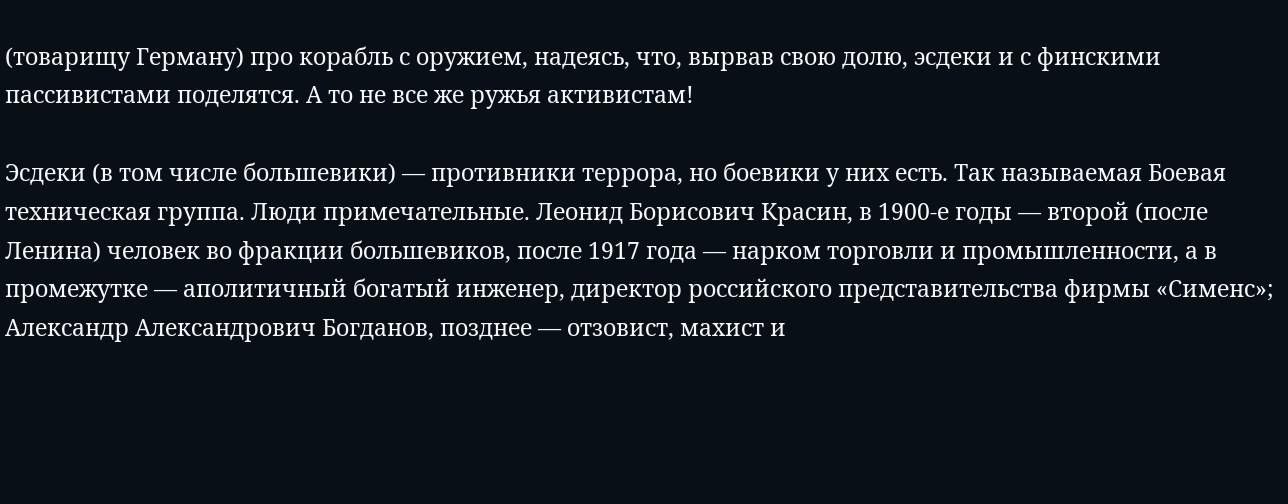(товарищу Герману) про корабль с оружием, надеясь, что, вырвав свою долю, эсдеки и с финскими пассивистами поделятся. А то не все же ружья активистам!

Эсдеки (в том числе большевики) — противники террора, но боевики у них есть. Так называемая Боевая техническая группа. Люди примечательные. Леонид Борисович Красин, в 1900-е годы — второй (после Ленина) человек во фракции большевиков, после 1917 года — нарком торговли и промышленности, а в промежутке — аполитичный богатый инженер, директор российского представительства фирмы «Сименс»; Александр Александрович Богданов, позднее — отзовист, махист и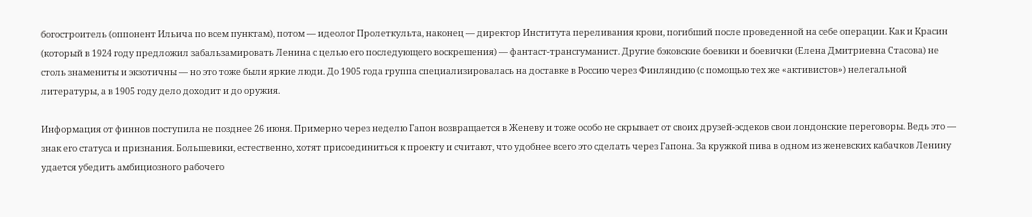богостроитель (оппонент Ильича по всем пунктам), потом — идеолог Пролеткульта, наконец — директор Института переливания крови, погибший после проведенной на себе операции. Как и Красин (который в 1924 году предложил забальзамировать Ленина с целью его последующего воскрешения) — фантаст-трансгуманист. Другие бэковские боевики и боевички (Елена Дмитриевна Стасова) не столь знамениты и экзотичны — но это тоже были яркие люди. До 1905 года группа специализировалась на доставке в Россию через Финляндию (с помощью тех же «активистов») нелегальной литературы, а в 1905 году дело доходит и до оружия.

Информация от финнов поступила не позднее 26 июня. Примерно через неделю Гапон возвращается в Женеву и тоже особо не скрывает от своих друзей-эсдеков свои лондонские переговоры. Ведь это — знак его статуса и признания. Большевики, естественно, хотят присоединиться к проекту и считают, что удобнее всего это сделать через Гапона. За кружкой пива в одном из женевских кабачков Ленину удается убедить амбициозного рабочего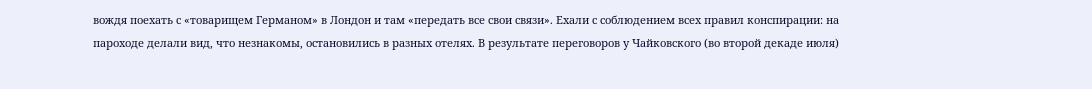вождя поехать с «товарищем Германом» в Лондон и там «передать все свои связи». Ехали с соблюдением всех правил конспирации: на пароходе делали вид, что незнакомы, остановились в разных отелях. В результате переговоров у Чайковского (во второй декаде июля)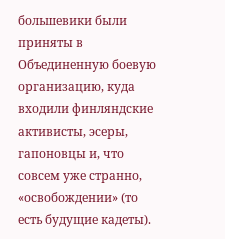большевики были приняты в Объединенную боевую организацию, куда входили финляндские активисты, эсеры, гапоновцы и, что совсем уже странно, «освобождении» (то есть будущие кадеты).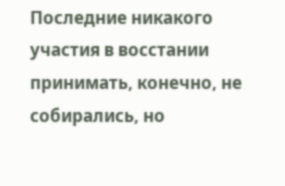Последние никакого участия в восстании принимать, конечно, не собирались, но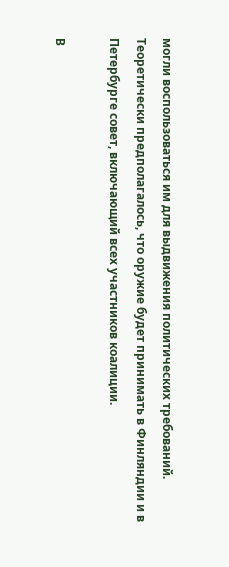могли воспользоваться им для выдвижения политических требований. Теоретически предполагалось, что оружие будет принимать в Финляндии и в Петербурге совет, включающий всех участников коалиции.

В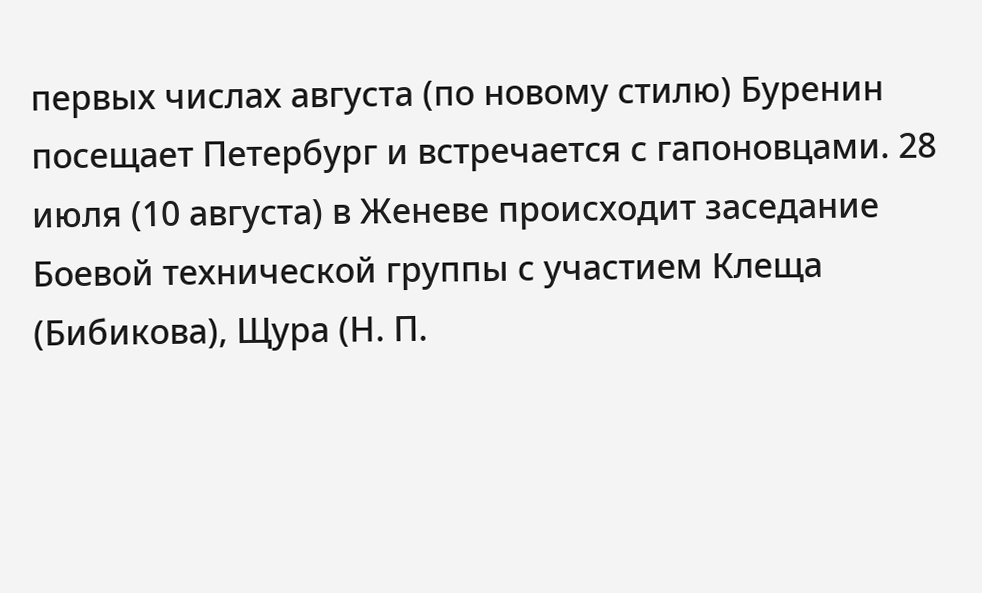первых числах августа (по новому стилю) Буренин посещает Петербург и встречается с гапоновцами. 28 июля (10 августа) в Женеве происходит заседание Боевой технической группы с участием Клеща (Бибикова), Щура (Н. П.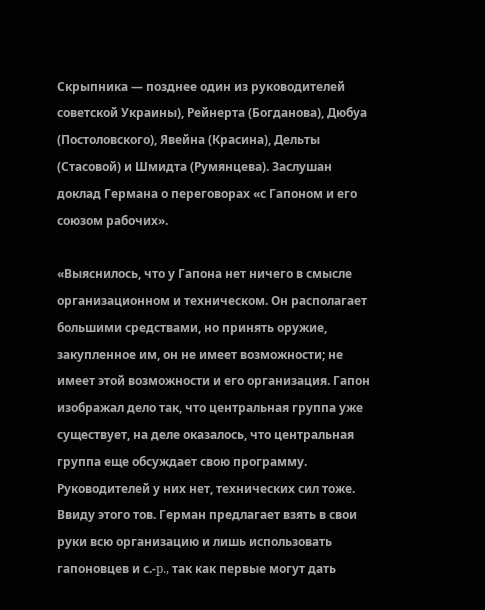Скрыпника — позднее один из руководителей советской Украины), Рейнерта (Богданова), Дюбуа (Постоловского), Явейна (Красина), Дельты (Стасовой) и Шмидта (Румянцева). Заслушан доклад Германа о переговорах «с Гапоном и его союзом рабочих».

«Выяснилось, что у Гапона нет ничего в смысле организационном и техническом. Он располагает большими средствами, но принять оружие, закупленное им, он не имеет возможности; не имеет этой возможности и его организация. Гапон изображал дело так, что центральная группа уже существует, на деле оказалось, что центральная группа еще обсуждает свою программу. Руководителей у них нет, технических сил тоже. Ввиду этого тов. Герман предлагает взять в свои руки всю организацию и лишь использовать гапоновцев и с.-p., так как первые могут дать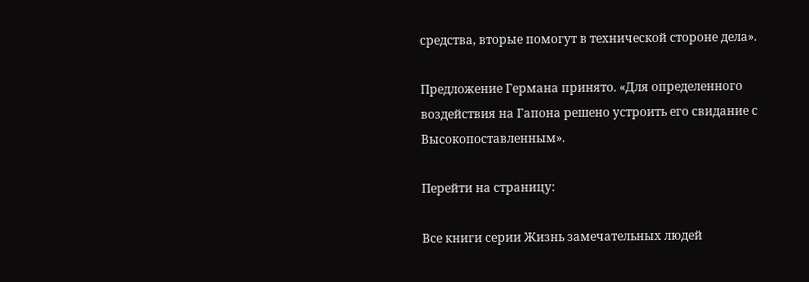средства, вторые помогут в технической стороне дела».

Предложение Германа принято. «Для определенного воздействия на Гапона решено устроить его свидание с Высокопоставленным».

Перейти на страницу:

Все книги серии Жизнь замечательных людей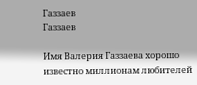Газзаев
Газзаев

Имя Валерия Газзаева хорошо известно миллионам любителей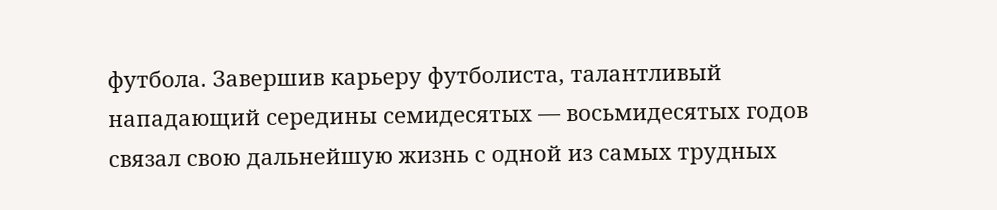футбола. Завершив карьеру футболиста, талантливый нападающий середины семидесятых — восьмидесятых годов связал свою дальнейшую жизнь с одной из самых трудных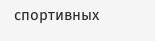спортивных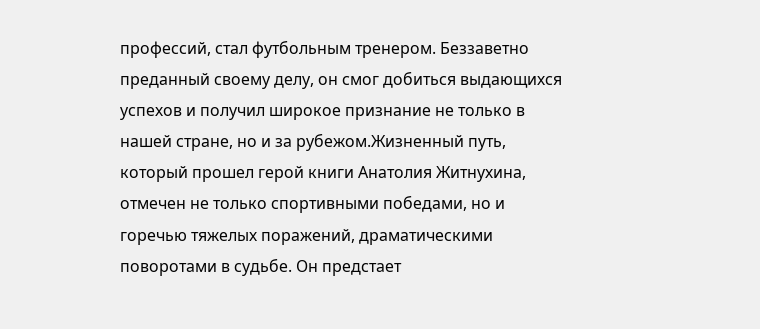профессий, стал футбольным тренером. Беззаветно преданный своему делу, он смог добиться выдающихся успехов и получил широкое признание не только в нашей стране, но и за рубежом.Жизненный путь, который прошел герой книги Анатолия Житнухина, отмечен не только спортивными победами, но и горечью тяжелых поражений, драматическими поворотами в судьбе. Он предстает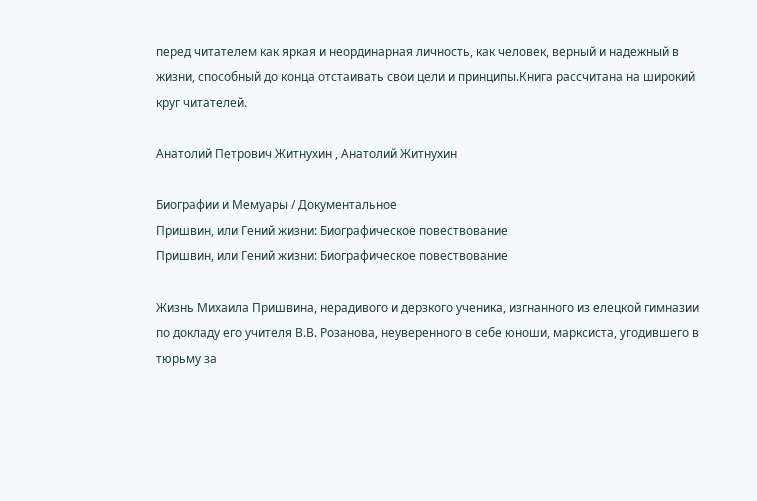перед читателем как яркая и неординарная личность, как человек, верный и надежный в жизни, способный до конца отстаивать свои цели и принципы.Книга рассчитана на широкий круг читателей.

Анатолий Петрович Житнухин , Анатолий Житнухин

Биографии и Мемуары / Документальное
Пришвин, или Гений жизни: Биографическое повествование
Пришвин, или Гений жизни: Биографическое повествование

Жизнь Михаила Пришвина, нерадивого и дерзкого ученика, изгнанного из елецкой гимназии по докладу его учителя В.В. Розанова, неуверенного в себе юноши, марксиста, угодившего в тюрьму за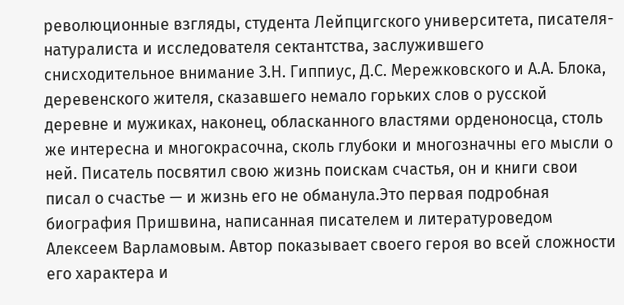революционные взгляды, студента Лейпцигского университета, писателя-натуралиста и исследователя сектантства, заслужившего снисходительное внимание З.Н. Гиппиус, Д.С. Мережковского и А.А. Блока, деревенского жителя, сказавшего немало горьких слов о русской деревне и мужиках, наконец, обласканного властями орденоносца, столь же интересна и многокрасочна, сколь глубоки и многозначны его мысли о ней. Писатель посвятил свою жизнь поискам счастья, он и книги свои писал о счастье — и жизнь его не обманула.Это первая подробная биография Пришвина, написанная писателем и литературоведом Алексеем Варламовым. Автор показывает своего героя во всей сложности его характера и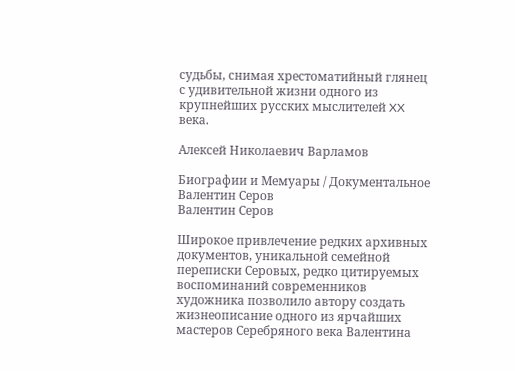судьбы, снимая хрестоматийный глянец с удивительной жизни одного из крупнейших русских мыслителей XX века.

Алексей Николаевич Варламов

Биографии и Мемуары / Документальное
Валентин Серов
Валентин Серов

Широкое привлечение редких архивных документов, уникальной семейной переписки Серовых, редко цитируемых воспоминаний современников художника позволило автору создать жизнеописание одного из ярчайших мастеров Серебряного века Валентина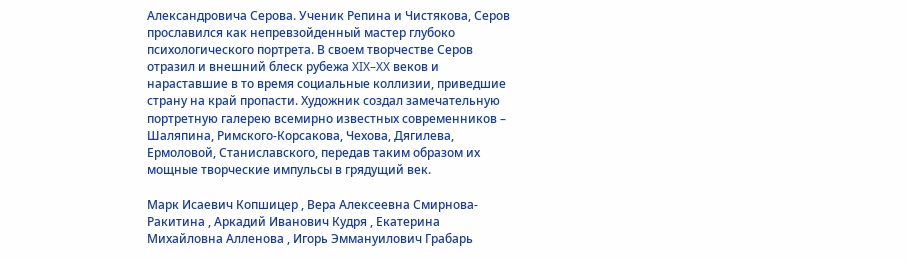Александровича Серова. Ученик Репина и Чистякова, Серов прославился как непревзойденный мастер глубоко психологического портрета. В своем творчестве Серов отразил и внешний блеск рубежа XIX–XX веков и нараставшие в то время социальные коллизии, приведшие страну на край пропасти. Художник создал замечательную портретную галерею всемирно известных современников – Шаляпина, Римского-Корсакова, Чехова, Дягилева, Ермоловой, Станиславского, передав таким образом их мощные творческие импульсы в грядущий век.

Марк Исаевич Копшицер , Вера Алексеевна Смирнова-Ракитина , Аркадий Иванович Кудря , Екатерина Михайловна Алленова , Игорь Эммануилович Грабарь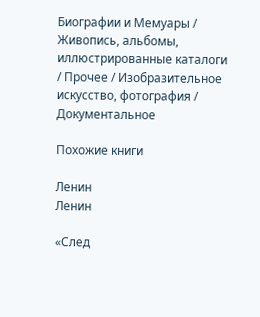Биографии и Мемуары / Живопись, альбомы, иллюстрированные каталоги / Прочее / Изобразительное искусство, фотография / Документальное

Похожие книги

Ленин
Ленин

«След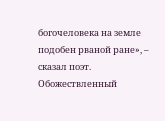богочеловека на земле подобен рваной ране», – сказал поэт. Обожествленный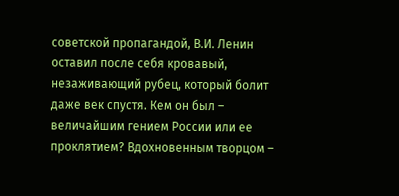советской пропагандой, В.И. Ленин оставил после себя кровавый, незаживающий рубец, который болит даже век спустя. Кем он был – величайшим гением России или ее проклятием? Вдохновенным творцом –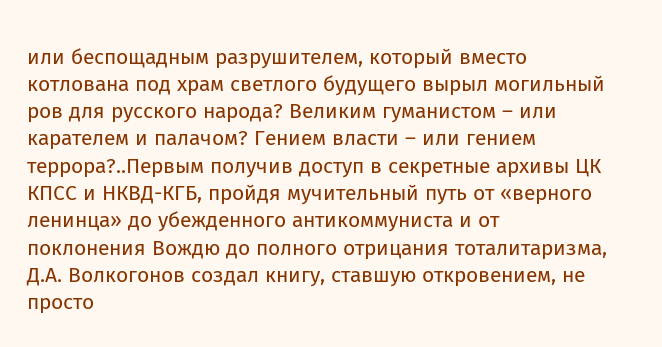или беспощадным разрушителем, который вместо котлована под храм светлого будущего вырыл могильный ров для русского народа? Великим гуманистом – или карателем и палачом? Гением власти – или гением террора?..Первым получив доступ в секретные архивы ЦК КПСС и НКВД-КГБ, пройдя мучительный путь от «верного ленинца» до убежденного антикоммуниста и от поклонения Вождю до полного отрицания тоталитаризма, Д.А. Волкогонов создал книгу, ставшую откровением, не просто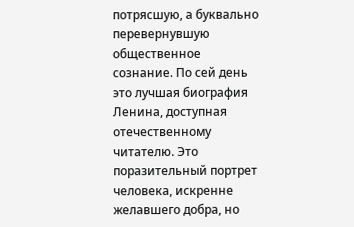потрясшую, а буквально перевернувшую общественное сознание. По сей день это лучшая биография Ленина, доступная отечественному читателю. Это поразительный портрет человека, искренне желавшего добра, но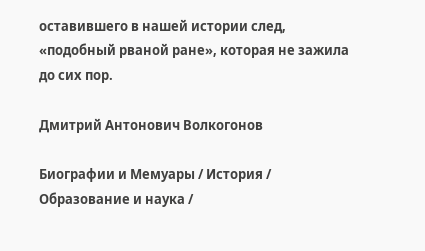оставившего в нашей истории след, «подобный рваной ране», которая не зажила до сих пор.

Дмитрий Антонович Волкогонов

Биографии и Мемуары / История / Образование и наука /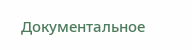Документальное